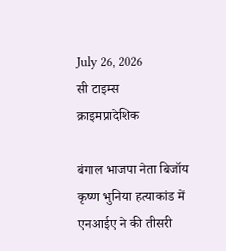July 26, 2026
सी टाइम्स
क्राइमप्रादेशिक

बंगाल भाजपा नेता बिजॉय कृष्ण भुनिया हत्याकांड में एनआईए ने की तीसरी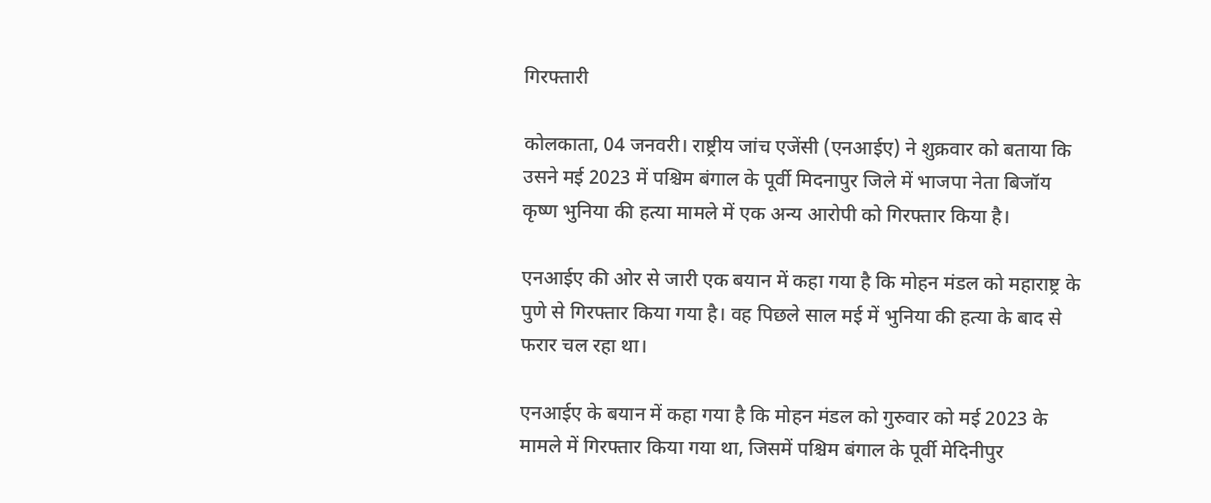गिरफ्तारी

कोलकाता, 04 जनवरी। राष्ट्रीय जांच एजेंसी (एनआईए) ने शुक्रवार को बताया कि उसने मई 2023 में पश्चिम बंगाल के पूर्वी मिदनापुर जिले में भाजपा नेता बिजॉय कृष्ण भुनिया की हत्या मामले में एक अन्य आरोपी को गिरफ्तार किया है।

एनआईए की ओर से जारी एक बयान में कहा गया है कि मोहन मंडल को महाराष्ट्र के पुणे से गिरफ्तार किया गया है। वह पिछले साल मई में भुनिया की हत्या के बाद से फरार चल रहा था।

एनआईए के बयान में कहा गया है कि मोहन मंडल को गुरुवार को मई 2023 के मामले में गिरफ्तार किया गया था, जिसमें पश्चिम बंगाल के पूर्वी मेदिनीपुर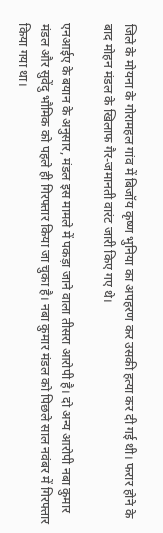जिले के मोयना के गोरामहल गांव में बिजॉय कृष्ण भुनिया का अपहरण कर उसकी हत्या कर दी गई थी। फरार होने के बाद मोहन मंडल के खिलाफ गैर-जमानती वारंट जारी किए गए थे।

एनआईए के बयान के अनुसार, मंडल इस मामले में पकड़ा जाने वाला तीसरा आरोपी है। दो अन्य आरोपी नबा कुमार मंडल और सुवेंदु भौमिक को पहले ही गिरफ्तार किया जा चुका है। नबा कुमार मंडल को पिछले साल नवंबर में गिरफ्तार किया गया था।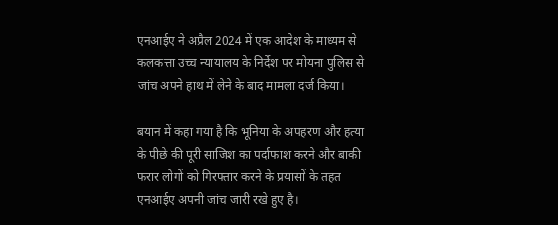एनआईए ने अप्रैल 2024 में एक आदेश के माध्यम से कलकत्ता उच्च न्यायालय के निर्देश पर मोयना पुलिस से जांच अपने हाथ में लेने के बाद मामला दर्ज किया।

बयान में कहा गया है कि भूनिया के अपहरण और हत्या के पीछे की पूरी साजिश का पर्दाफाश करने और बाकी फरार लोगों को गिरफ्तार करने के प्रयासों के तहत एनआईए अपनी जांच जारी रखे हुए है।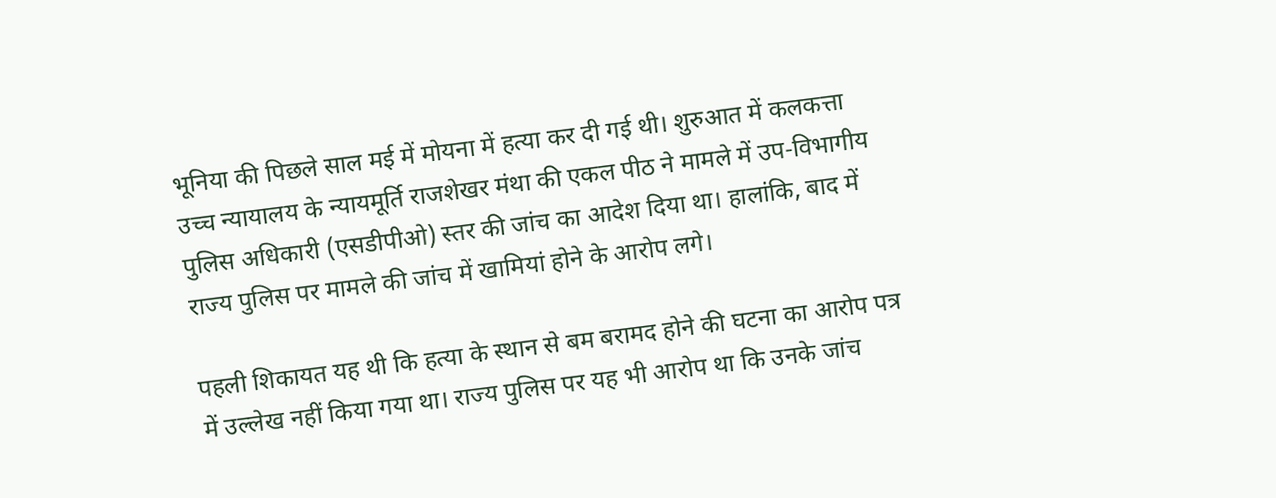भूनिया की पिछले साल मई में मोयना में हत्या कर दी गई थी। शुरुआत में कलकत्ता उच्च न्यायालय के न्यायमूर्ति राजशेखर मंथा की एकल पीठ ने मामले में उप-विभागीय पुलिस अधिकारी (एसडीपीओ) स्तर की जांच का आदेश दिया था। हालांकि, बाद में राज्य पुलिस पर मामले की जांच में खामियां होने के आरोप लगे।

पहली शिकायत यह थी कि हत्या के स्थान से बम बरामद होने की घटना का आरोप पत्र में उल्लेख नहीं किया गया था। राज्य पुलिस पर यह भी आरोप था कि उनके जांच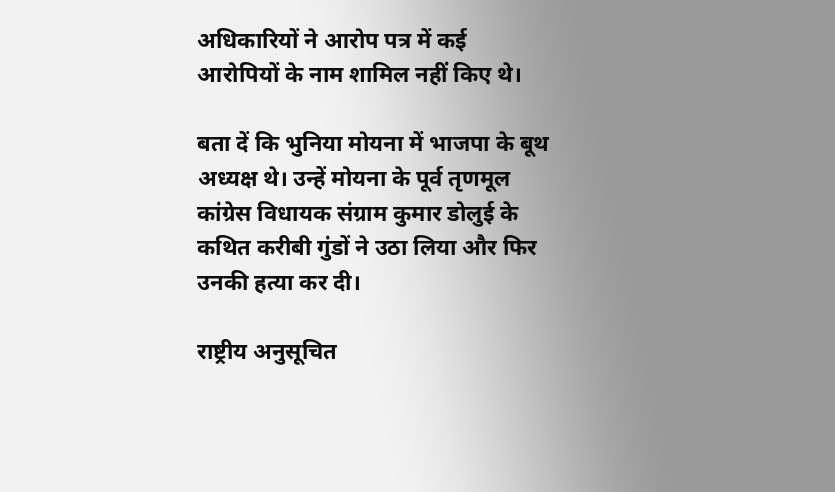अधिकारियों ने आरोप पत्र में कई आरोपियों के नाम शामिल नहीं किए थे।

बता दें कि भुनिया मोयना में भाजपा के बूथ अध्यक्ष थे। उन्हें मोयना के पूर्व तृणमूल कांग्रेस विधायक संग्राम कुमार डोलुई के कथित करीबी गुंडों ने उठा लिया और फिर उनकी हत्या कर दी।

राष्ट्रीय अनुसूचित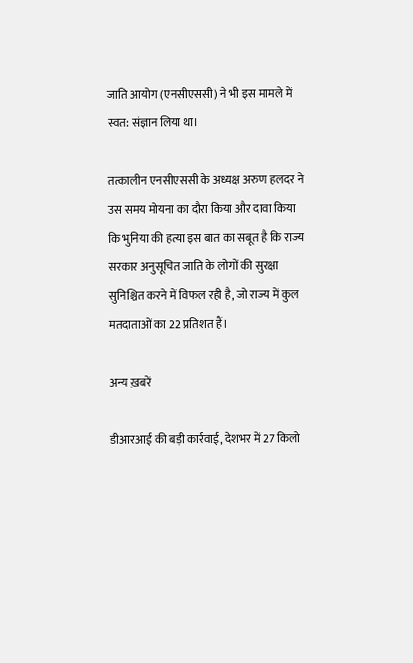जाति आयोग (एनसीएससी) ने भी इस मामले में स्वत: संज्ञान लिया था।

तत्कालीन एनसीएससी के अध्यक्ष अरुण हलदर ने उस समय मोयना का दौरा किया और दावा किया कि भुनिया की हत्या इस बात का सबूत है कि राज्य सरकार अनुसूचित जाति के लोगों की सुरक्षा सुनिश्चित करने में विफल रही है, जो राज्य में कुल मतदाताओं का 22 प्रतिशत हैं।

अन्य ख़बरें

डीआरआई की बड़ी कार्रवाई, देशभर में 27 किलो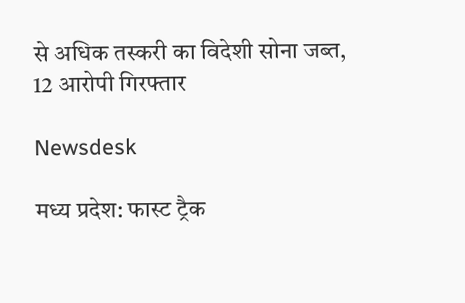से अधिक तस्करी का विदेशी सोना जब्त, 12 आरोपी गिरफ्तार

Newsdesk

मध्य प्रदेश: फास्ट ट्रैक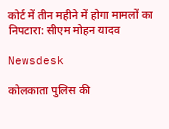कोर्ट में तीन महीने में होगा मामलों का निपटारा: सीएम मोहन यादव

Newsdesk

कोलकाता पुलिस की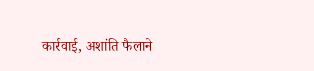कार्रवाई, अशांति फैलाने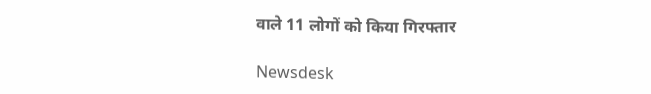वाले 11 लोगों को किया गिरफ्तार

Newsdesk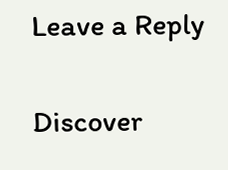Leave a Reply

Discover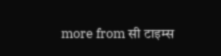more from सी टाइम्स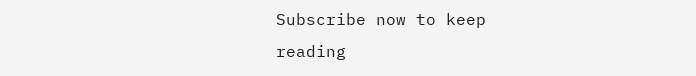Subscribe now to keep reading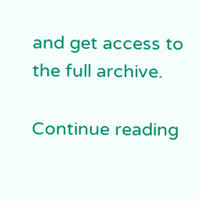and get access to the full archive.

Continue reading